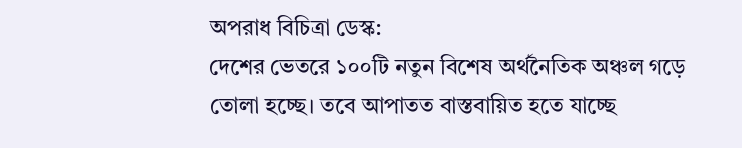অপরাধ বিচিত্রা ডেস্ক:
দেশের ভেতরে ১০০টি নতুন বিশেষ অর্থনৈতিক অঞ্চল গড়ে তোলা হচ্ছে। তবে আপাতত বাস্তবায়িত হতে যাচ্ছে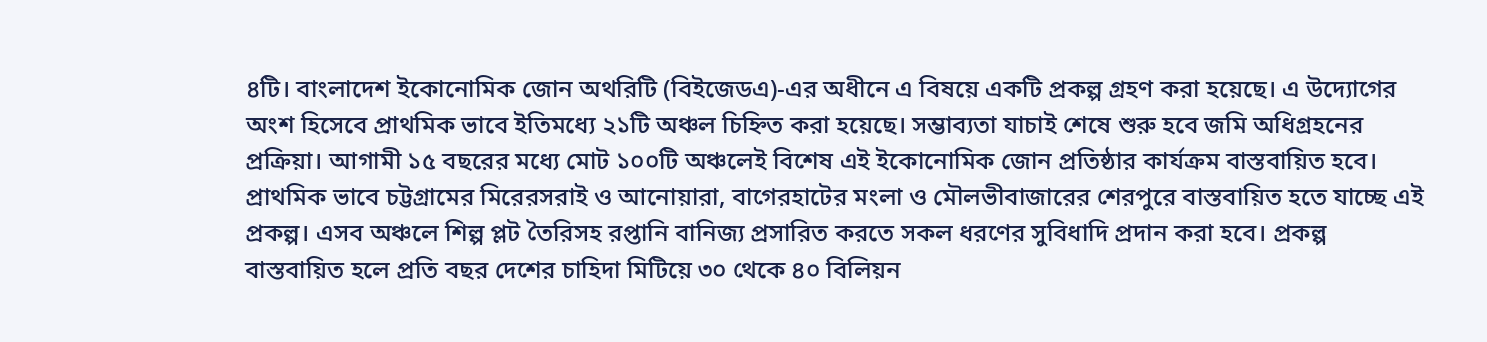৪টি। বাংলাদেশ ইকোনোমিক জোন অথরিটি (বিইজেডএ)-এর অধীনে এ বিষয়ে একটি প্রকল্প গ্রহণ করা হয়েছে। এ উদ্যোগের অংশ হিসেবে প্রাথমিক ভাবে ইতিমধ্যে ২১টি অঞ্চল চিহ্নিত করা হয়েছে। সম্ভাব্যতা যাচাই শেষে শুরু হবে জমি অধিগ্রহনের প্রক্রিয়া। আগামী ১৫ বছরের মধ্যে মোট ১০০টি অঞ্চলেই বিশেষ এই ইকোনোমিক জোন প্রতিষ্ঠার কার্যক্রম বাস্তবায়িত হবে।
প্রাথমিক ভাবে চট্টগ্রামের মিরেরসরাই ও আনোয়ারা, বাগেরহাটের মংলা ও মৌলভীবাজারের শেরপুরে বাস্তবায়িত হতে যাচ্ছে এই প্রকল্প। এসব অঞ্চলে শিল্প প্লট তৈরিসহ রপ্তানি বানিজ্য প্রসারিত করতে সকল ধরণের সুবিধাদি প্রদান করা হবে। প্রকল্প বাস্তবায়িত হলে প্রতি বছর দেশের চাহিদা মিটিয়ে ৩০ থেকে ৪০ বিলিয়ন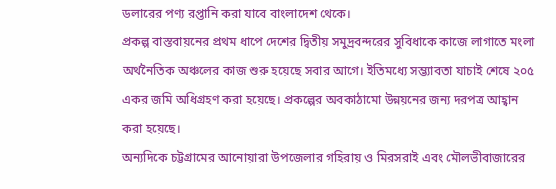ডলারের পণ্য রপ্তানি করা যাবে বাংলাদেশ থেকে।
প্রকল্প বাস্তবায়নের প্রথম ধাপে দেশের দ্বিতীয় সমুদ্রবন্দরের সুবিধাকে কাজে লাগাতে মংলা অর্থনৈতিক অঞ্চলের কাজ শুরু হয়েছে সবার আগে। ইতিমধ্যে সম্ভ্যাবতা যাচাই শেষে ২০৫ একর জমি অধিগ্রহণ করা হয়েছে। প্রকল্পের অবকাঠামো উন্নয়নের জন্য দরপত্র আহ্বান করা হয়েছে।
অন্যদিকে চট্টগ্রামের আনোয়ারা উপজেলার গহিরায় ও মিরসরাই এবং মৌলভীবাজারের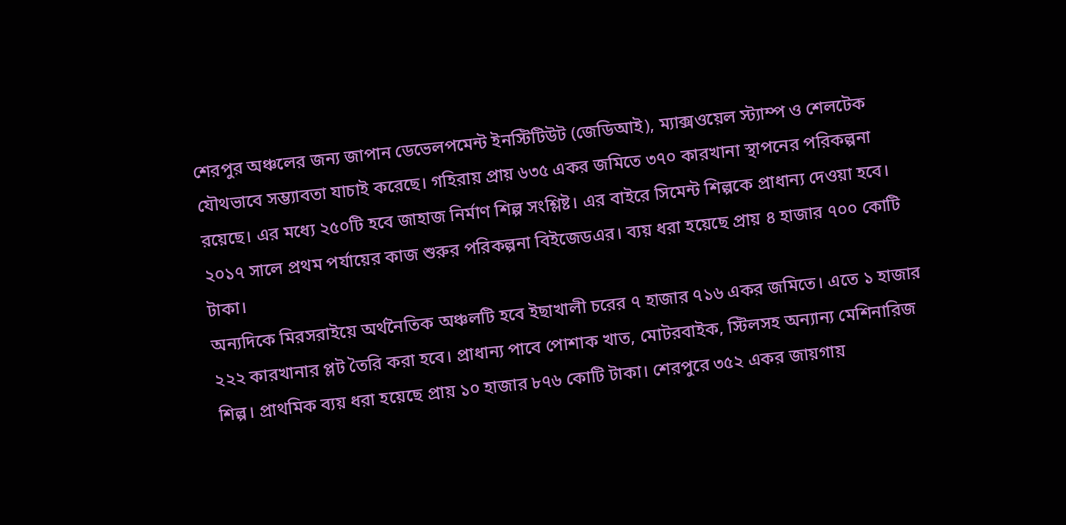শেরপুর অঞ্চলের জন্য জাপান ডেভেলপমেন্ট ইনস্টিটিউট (জেডিআই), ম্যাক্সওয়েল স্ট্যাম্প ও শেলটেক যৌথভাবে সম্ভ্যাবতা যাচাই করেছে। গহিরায় প্রায় ৬৩৫ একর জমিতে ৩৭০ কারখানা স্থাপনের পরিকল্পনা রয়েছে। এর মধ্যে ২৫০টি হবে জাহাজ নির্মাণ শিল্প সংশ্লিষ্ট। এর বাইরে সিমেন্ট শিল্পকে প্রাধান্য দেওয়া হবে। ২০১৭ সালে প্রথম পর্যায়ের কাজ শুরুর পরিকল্পনা বিইজেডএর। ব্যয় ধরা হয়েছে প্রায় ৪ হাজার ৭০০ কোটি টাকা।
অন্যদিকে মিরসরাইয়ে অর্থনৈতিক অঞ্চলটি হবে ইছাখালী চরের ৭ হাজার ৭১৬ একর জমিতে। এতে ১ হাজার ২২২ কারখানার প্লট তৈরি করা হবে। প্রাধান্য পাবে পোশাক খাত, মোটরবাইক, স্টিলসহ অন্যান্য মেশিনারিজ শিল্প। প্রাথমিক ব্যয় ধরা হয়েছে প্রায় ১০ হাজার ৮৭৬ কোটি টাকা। শেরপুরে ৩৫২ একর জায়গায়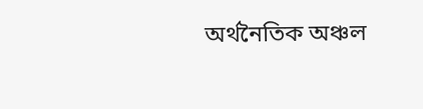অর্থনৈতিক অঞ্চল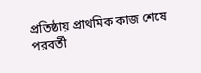প্রতিষ্ঠায় প্রাথমিক কাজ শেষে পরবর্তী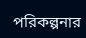পরিকল্পনার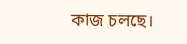কাজ চলছে।